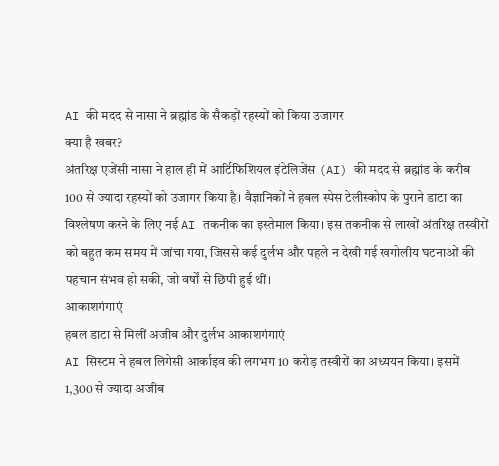AI की मदद से नासा ने ब्रह्मांड के सैकड़ों रहस्यों को किया उजागर
क्या है खबर?
अंतरिक्ष एजेंसी नासा ने हाल ही में आर्टिफिशियल इंटेलिजेंस (AI) की मदद से ब्रह्मांड के करीब 100 से ज्यादा रहस्यों को उजागर किया है। वैज्ञानिकों ने हबल स्पेस टेलीस्कोप के पुराने डाटा का विश्लेषण करने के लिए नई AI तकनीक का इस्तेमाल किया। इस तकनीक से लाखों अंतरिक्ष तस्वीरों को बहुत कम समय में जांचा गया, जिससे कई दुर्लभ और पहले न देखी गई खगोलीय घटनाओं की पहचान संभव हो सकी, जो वर्षों से छिपी हुई थीं।
आकाशगंगाएं
हबल डाटा से मिलीं अजीब और दुर्लभ आकाशगंगाएं
AI सिस्टम ने हबल लिगेसी आर्काइव की लगभग 10 करोड़ तस्वीरों का अध्ययन किया। इसमें 1,300 से ज्यादा अजीब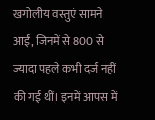खगोलीय वस्तुएं सामने आईं, जिनमें से 800 से ज्यादा पहले कभी दर्ज नहीं की गई थीं। इनमें आपस में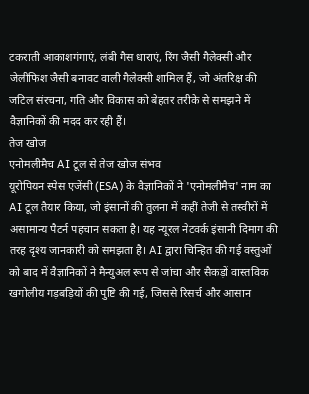टकराती आकाशगंगाएं, लंबी गैस धाराएं, रिंग जैसी गैलेक्सी और जेलीफिश जैसी बनावट वाली गैलेक्सी शामिल हैं, जो अंतरिक्ष की जटिल संरचना, गति और विकास को बेहतर तरीके से समझने में वैज्ञानिकों की मदद कर रही हैं।
तेज खोज
एनोमलीमैच AI टूल से तेज खोज संभव
यूरोपियन स्पेस एजेंसी (ESA) के वैज्ञानिकों ने 'एनोमलीमैच' नाम का AI टूल तैयार किया, जो इंसानों की तुलना में कहीं तेजी से तस्वीरों में असामान्य पैटर्न पहचान सकता है। यह न्यूरल नेटवर्क इंसानी दिमाग की तरह दृश्य जानकारी को समझता है। AI द्वारा चिन्हित की गई वस्तुओं को बाद में वैज्ञानिकों ने मैन्युअल रूप से जांचा और सैकड़ों वास्तविक खगोलीय गड़बड़ियों की पुष्टि की गई, जिससे रिसर्च और आसान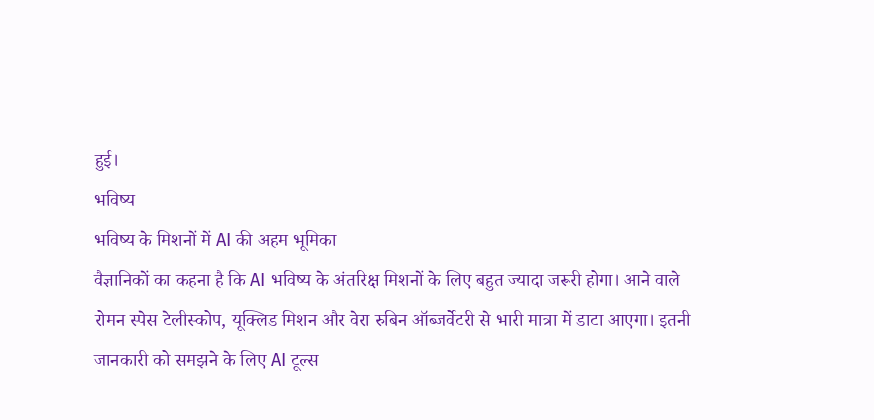हुई।
भविष्य
भविष्य के मिशनों में AI की अहम भूमिका
वैज्ञानिकों का कहना है कि AI भविष्य के अंतरिक्ष मिशनों के लिए बहुत ज्यादा जरूरी होगा। आने वाले रोमन स्पेस टेलीस्कोप, यूक्लिड मिशन और वेरा रुबिन ऑब्जर्वेटरी से भारी मात्रा में डाटा आएगा। इतनी जानकारी को समझने के लिए AI टूल्स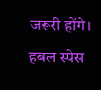जरूरी होंगे। हबल स्पेस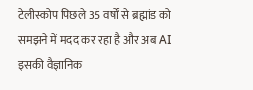टेलीस्कोप पिछले 35 वर्षों से ब्रह्मांड को समझने में मदद कर रहा है और अब AI इसकी वैज्ञानिक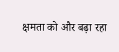क्षमता को और बढ़ा रहा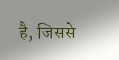है, जिससे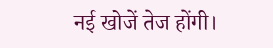नई खोजें तेज होंगी।